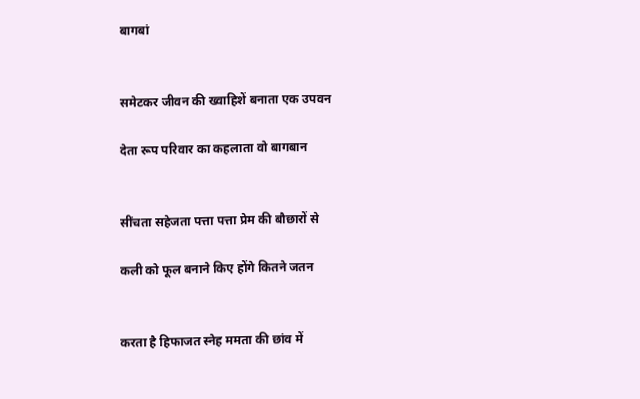बागबां


समेटकर जीवन की ख्वाहिशें बनाता एक उपवन

देता रूप परिवार का कहलाता वो बागबान


सींचता सहेजता पत्ता पत्ता प्रेम की बौछारों से

कली को फूल बनाने किए होंगे कितने जतन


करता है हिफाजत स्नेह ममता की छांव में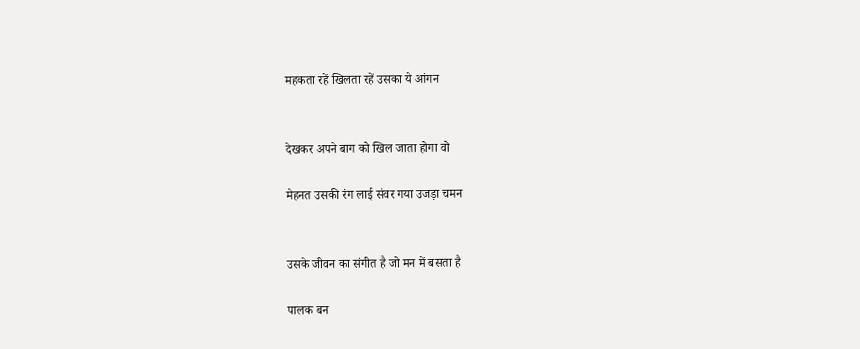महकता रहें खिलता रहें उसका ये आंगन


देखकर अपने बाग को खिल जाता होगा वो

मेहनत उसकी रंग लाई संवर गया उजड़ा चमन


उसके जीवन‌ का संगीत है जो मन में बसता है

पालक बन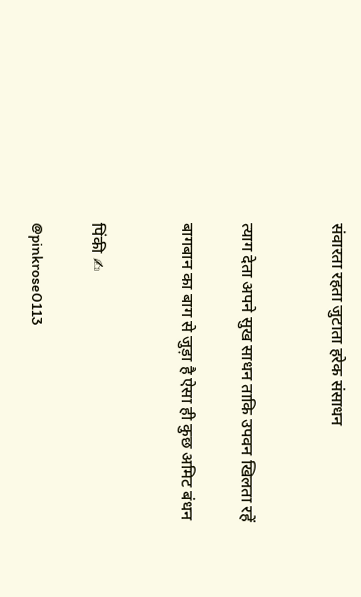संवारता रहता जुटाता हरेक संसाधन


त्याग देता अपने सुख साधन ताकि उपवन खिलता रहें

बागबान का बाग से जुड़ा है ऐसा ही कुछ अमिट बंधन


पिंकी ✍

@pinkrose0113